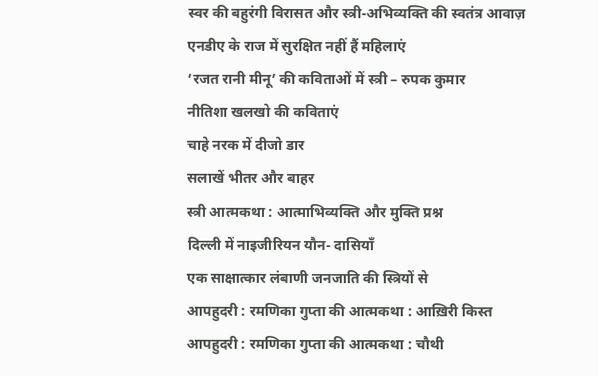स्वर की बहुरंगी विरासत और स्त्री-अभिव्यक्ति की स्वतंत्र आवाज़
एनडीए के राज में सुरक्षित नहीं हैं महिलाएं
‘रजत रानी मीनू’ की कविताओं में स्त्री – रुपक कुमार
नीतिशा खलखो की कविताएं
चाहे नरक में दीजो डार
सलाखें भीतर और बाहर
स्त्री आत्मकथा : आत्माभिव्यक्ति और मुक्ति प्रश्न
दिल्ली में नाइजीरियन यौन- दासियाँ
एक साक्षात्कार लंबाणी जनजाति की स्त्रियों से
आपहुदरी : रमणिका गुप्ता की आत्मकथा : आख़िरी किस्त
आपहुदरी : रमणिका गुप्ता की आत्मकथा : चौथी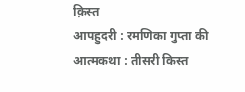क़िस्त
आपहुदरी : रमणिका गुप्ता की आत्मकथा : तीसरी किस्त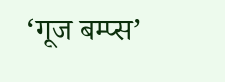‘गूज बम्प्स’